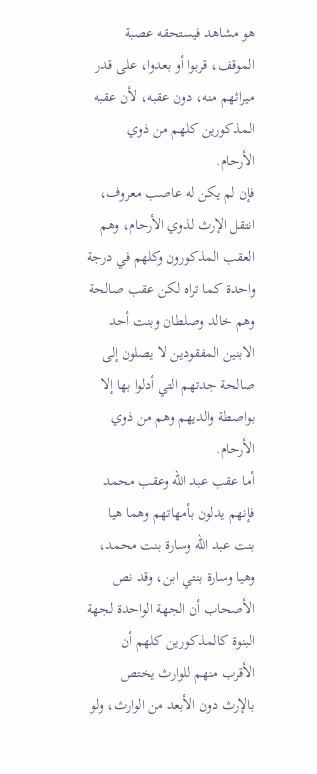هو مشاهد فيستحقه عصبة الموقف، قربوا أو بعدوا، على قدر ميراثهم منه، دون عقبه، لأن عقبه المذكورين كلهم من ذوي الأرحام.
فإن لم يكن له عاصب معروف، انتقل الإرث لذوي الأرحام، وهم العقب المذكورون وكلهم في درجة واحدة كما تراه لكن عقب صالحة وهم خالد وصلطان وبنت أحد الابنين المفقودين لا يصلون إلى صالحة جدتهم التي أدلوا بها إلا بواصطة والديهم وهم من ذوي الأرحام.
أما عقب عبد الله وعقب محمد فإنهم يدلون بأمهاتهم وهما هيا بنت عبد الله وسارة بنت محمد، وهيا وسارة بنتي ابن، وقد نص الأصحاب أن الجهة الواحدة لجهة البنوة كالمذكورين كلهم أن الأقرب منهم للوارث يختص بالإرث دون الأبعد من الوارث، ولو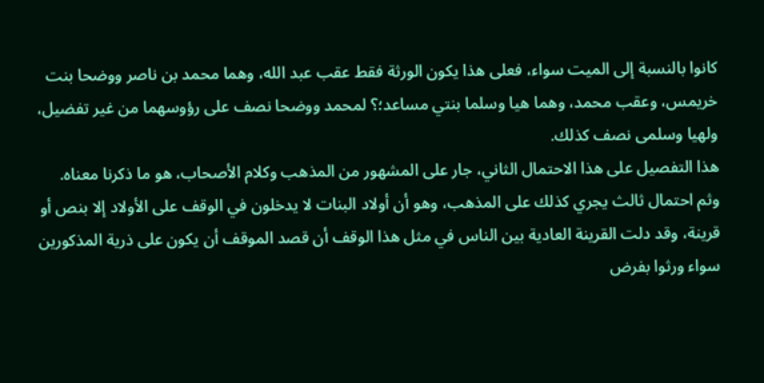كانوا بالنسبة إلى الميت سواء، فعلى هذا يكون الورثة فقط عقب عبد الله، وهما محمد بن ناصر ووضحا بنت خريمس، وعقب محمد، وهما هيا وسلما بنتي مساعد؛؟ لمحمد ووضحا نصف على رؤوسهما من غير تفضيل، ولهيا وسلمى نصف كذلك.
هذا التفصيل على هذا الاحتمال الثاني، جار على المشهور من المذهب وكلام الأصحاب، هو ما ذكرنا معناه.
وثم احتمال ثالث يجري كذلك على المذهب، وهو أن أولاد البنات لا يدخلون في الوقف على الأولاد إلا بنص أو قرينة، وقد دلت القرينة العادية بين الناس في مثل هذا الوقف أن قصد الموقف أن يكون على ذرية المذكورين سواء ورثوا بفرض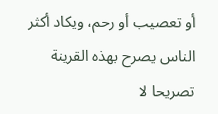أو تعصيب أو رحم، ويكاد أكثر الناس يصرح بهذه القرينة تصريحا لا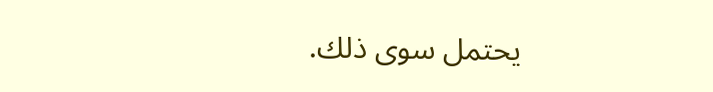يحتمل سوى ذلك.